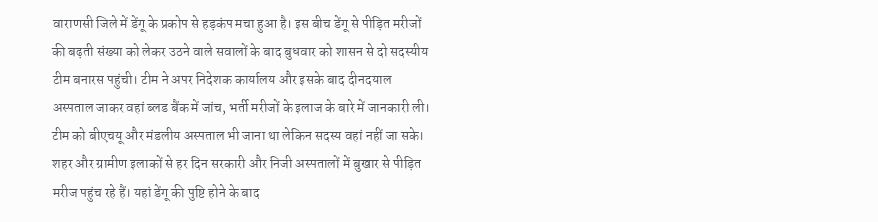वाराणसी जिले में डेंगू के प्रकोप से हड़कंप मचा हुआ है। इस बीच डेंगू से पीड़ित मरीजों की बढ़ती संख्या को लेकर उठने वाले सवालों के बाद बुधवार को शासन से दो सदस्यीय टीम बनारस पहुंची। टीम ने अपर निदेशक कार्यालय और इसके बाद दीनदयाल अस्पताल जाकर वहां ब्लड बैंक में जांच, भर्ती मरीजों के इलाज के बारे में जानकारी ली।
टीम को बीएचयू और मंडलीय अस्पताल भी जाना था लेकिन सदस्य वहां नहीं जा सके। शहर और ग्रामीण इलाकों से हर दिन सरकारी और निजी अस्पतालों में बुखार से पीड़ित मरीज पहुंच रहे हैं। यहां डेंगू की पुष्टि होने के बाद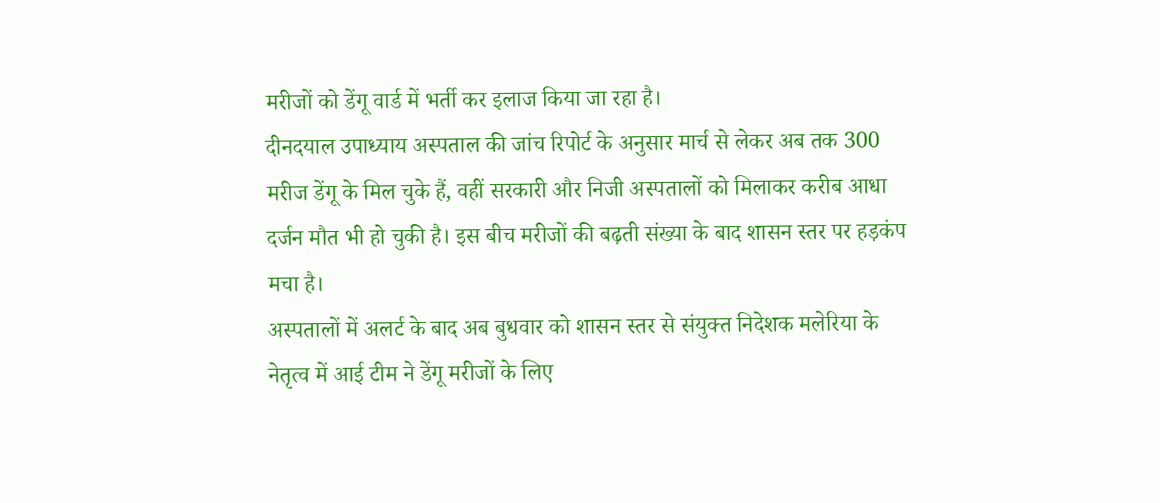मरीजों को डेंगू वार्ड में भर्ती कर इलाज किया जा रहा है।
दीनदयाल उपाध्याय अस्पताल की जांच रिपोर्ट के अनुसार मार्च से लेकर अब तक 300 मरीज डेंगू के मिल चुके हैं, वहीं सरकारी और निजी अस्पतालों को मिलाकर करीब आधा दर्जन मौत भी हो चुकी है। इस बीच मरीजों की बढ़ती संख्या के बाद शासन स्तर पर हड़कंप मचा है।
अस्पतालों में अलर्ट के बाद अब बुधवार को शासन स्तर से संयुक्त निदेशक मलेरिया के नेतृत्व में आई टीम ने डेंगू मरीजों के लिए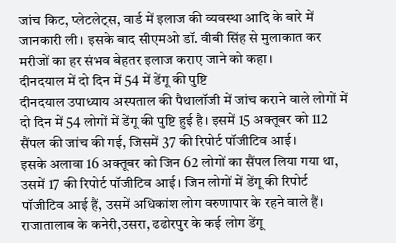जांच किट, प्लेटलेट्स, वार्ड में इलाज की व्यवस्था आदि के बारे में जानकारी ली। इसके बाद सीएमओ डॉ. वीबी सिंह से मुलाकात कर मरीजों का हर संभव बेहतर इलाज कराए जाने को कहा।
दीनदयाल में दो दिन में 54 में डेंगू की पुष्टि
दीनदयाल उपाध्याय अस्पताल की पैथालॉजी में जांच कराने वाले लोगों में दो दिन में 54 लोगों में डेंगू की पुष्टि हुई है। इसमें 15 अक्तूबर को 112 सैंपल की जांच की गई, जिसमें 37 की रिपोर्ट पॉजीटिव आई।
इसके अलावा 16 अक्तूबर को जिन 62 लोगों का सैंपल लिया गया था, उसमें 17 की रिपोर्ट पॉजीटिव आई। जिन लोगों में डेंगू की रिपोर्ट पॉजीटिव आई हैं, उसमें अधिकांश लोग वरुणापार के रहने वाले हैं। राजातालाब के कनेरी,उसरा, ढढोरपुर के कई लोग डेंगू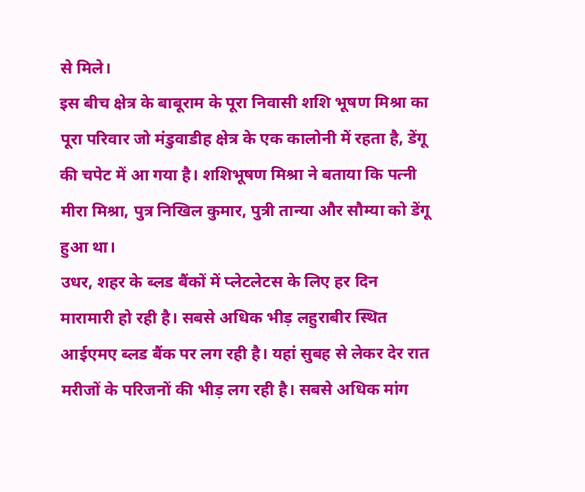से मिले।
इस बीच क्षेत्र के बाबूराम के पूरा निवासी शशि भूषण मिश्रा का पूरा परिवार जो मंडुवाडीह क्षेत्र के एक कालोनी में रहता है, डेंगू की चपेट में आ गया है। शशिभूषण मिश्रा ने बताया कि पत्नी मीरा मिश्रा, पुत्र निखिल कुमार, पुत्री तान्या और सौम्या को डेंगू हुआ था।
उधर, शहर के ब्लड बैंकों में प्लेटलेटस के लिए हर दिन मारामारी हो रही है। सबसे अधिक भीड़ लहुराबीर स्थित आईएमए ब्लड बैंक पर लग रही है। यहां सुबह से लेकर देर रात मरीजों के परिजनों की भीड़ लग रही है। सबसे अधिक मांग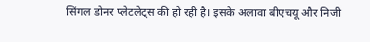सिंगल डोनर प्लेटलेट्स की हो रही है। इसके अलावा बीएचयू और निजी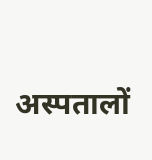अस्पतालों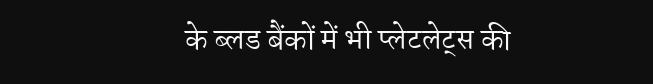के ब्लड बैंकों में भी प्लेटलेट्स की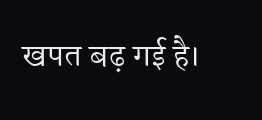खपत बढ़ गई है।